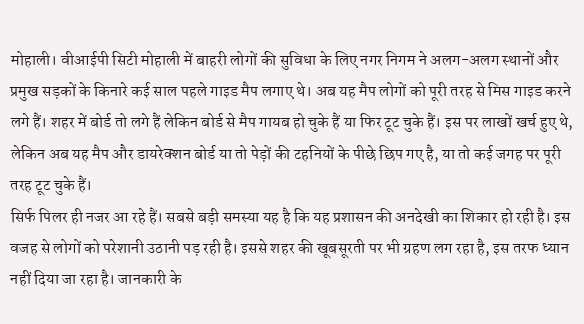मोहाली। वीआईपी सिटी मोहाली में बाहरी लोगों की सुविधा के लिए नगर निगम ने अलग-अलग स्थानों और प्रमुख सड़कों के किनारे कई साल पहले गाइड मैप लगाए थे। अब यह मैप लोगों को पूरी तरह से मिस गाइड करने लगे हैं। शहर में बोर्ड तो लगे हैं लेकिन बोर्ड से मैप गायब हो चुके हैं या फिर टूट चुके हैं। इस पर लाखों खर्च हुए थे, लेकिन अब यह मैप और डायरेक्शन बोर्ड या तो पेड़ों की टहनियों के पीछे छिप गए है, या तो कई जगह पर पूरी तरह टूट चुके हैं।
सिर्फ पिलर ही नजर आ रहे हैं। सबसे बड़ी समस्या यह है कि यह प्रशासन की अनदेखी का शिकार हो रही है। इस वजह से लोगों को परेशानी उठानी पड़ रही है। इससे शहर की खूबसूरती पर भी ग्रहण लग रहा है, इस तरफ ध्यान नहीं दिया जा रहा है। जानकारी के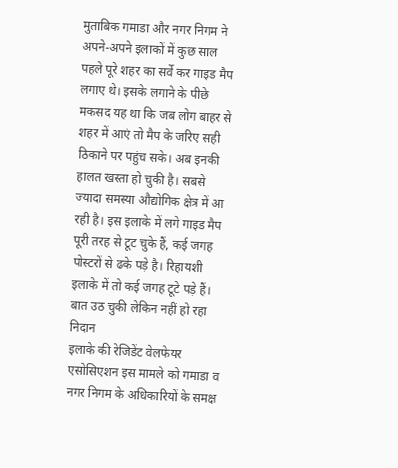मुताबिक गमाडा और नगर निगम ने अपने-अपने इलाकों में कुछ साल पहले पूरे शहर का सर्वे कर गाइड मैप लगाए थे। इसके लगाने के पीछे मकसद यह था कि जब लोग बाहर से शहर में आएं तो मैप के जरिए सही ठिकाने पर पहुंच सके। अब इनकी हालत खस्ता हो चुकी है। सबसे ज्यादा समस्या औद्योगिक क्षेत्र में आ रही है। इस इलाके में लगे गाइड मैप पूरी तरह से टूट चुके हैं, कई जगह पोस्टरों से ढके पड़े है। रिहायशी इलाके में तो कई जगह टूटे पड़े हैं।
बात उठ चुकी लेकिन नहीं हो रहा निदान
इलाके की रेजिडेंट वेलफेयर एसोसिएशन इस मामले को गमाडा व नगर निगम के अधिकारियों के समक्ष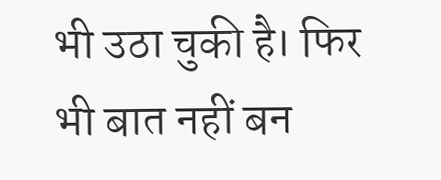भी उठा चुकी है। फिर भी बात नहीं बन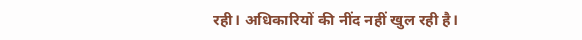रही। अधिकारियों की नींद नहीं खुल रही है।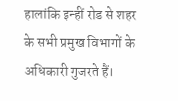हालांकि इन्हीं रोड से शहर के सभी प्रमुख विभागों के अधिकारी गुजरते हैं।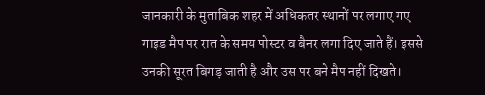जानकारी के मुताबिक शहर में अधिकतर स्थानों पर लगाए गए गाइड मैप पर रात के समय पोस्टर व बैनर लगा दिए जाते हैं। इससे उनकी सूरत बिगड़ जाती है और उस पर बने मैप नहीं दिखते।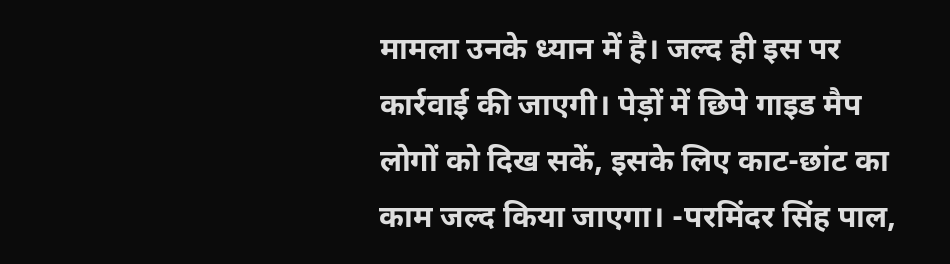मामला उनके ध्यान में है। जल्द ही इस पर कार्रवाई की जाएगी। पेड़ों में छिपे गाइड मैप लोगों को दिख सकें, इसके लिए काट-छांट का काम जल्द किया जाएगा। -परमिंदर सिंह पाल,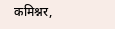कमिश्नर,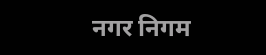नगर निगम